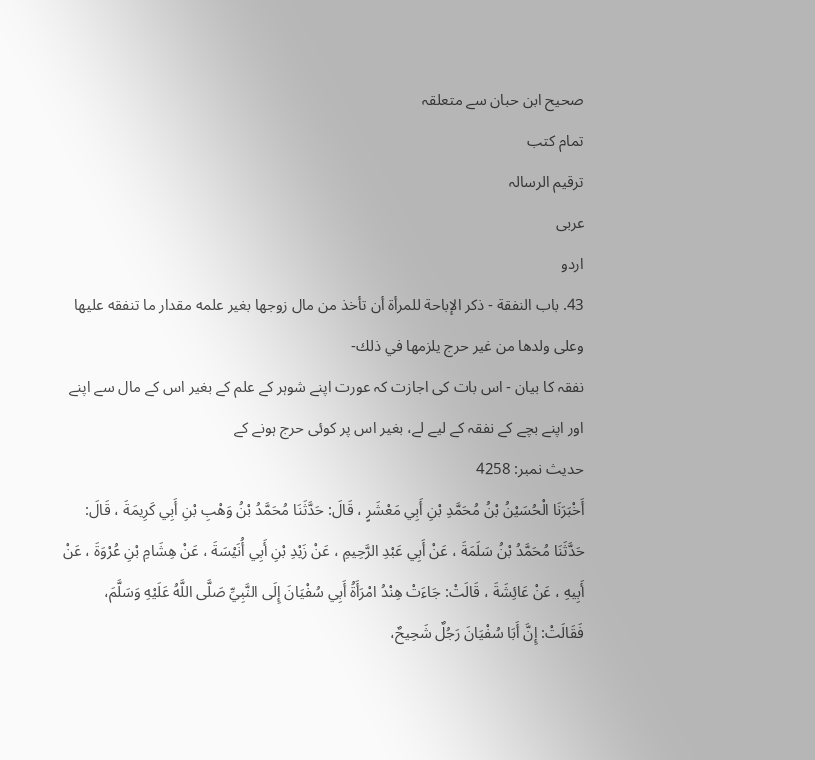صحیح ابن حبان سے متعلقہ
تمام کتب
ترقيم الرسالہ
عربی
اردو
43. باب النفقة - ذكر الإباحة للمرأة أن تأخذ من مال زوجها بغير علمه مقدار ما تنفقه عليها وعلى ولدها من غير حرج يلزمها في ذلك-
نفقہ کا بیان - اس بات کی اجازت کہ عورت اپنے شوہر کے علم کے بغیر اس کے مال سے اپنے اور اپنے بچے کے نفقہ کے لیے لے، بغیر اس پر کوئی حرج ہونے کے
حدیث نمبر: 4258
أَخْبَرَنَا الْحُسَيْنُ بْنُ مُحَمَّدِ بْنِ أَبِي مَعْشَرٍ ، قَالَ: حَدَّثَنَا مُحَمَّدُ بْنُ وَهْبِ بْنِ أَبِي كَرِيمَةَ ، قَالَ: حَدَّثَنَا مُحَمَّدُ بْنُ سَلَمَةَ ، عَنْ أَبِي عَبْدِ الرَّحِيمِ ، عَنْ زَيْدِ بْنِ أَبِي أُنَيْسَةَ ، عَنْ هِشَامِ بْنِ عُرْوَةَ ، عَنْ أَبِيهِ ، عَنْ عَائِشَةَ ، قَالَتْ: جَاءَتْ هِنْدُ امْرَأَةُ أَبِي سُفْيَانَ إِلَى النَّبِيِّ صَلَّى اللَّهُ عَلَيْهِ وَسَلَّمَ، فَقَالَتْ: إِنَّ أَبَا سُفْيَانَ رَجُلٌ شَحِيحٌ،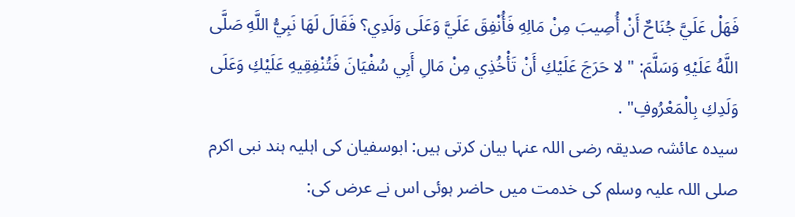فَهَلْ عَلَيَّ جُنَاحٌ أَنْ أُصِيبَ مِنْ مَالِهِ فَأُنْفِقَ عَلَيَّ وَعَلَى وَلَدِي؟ فَقَالَ لَهَا نَبِيُّ اللَّهِ صَلَّى اللَّهُ عَلَيْهِ وَسَلَّمَ: " لا حَرَجَ عَلَيْكِ أَنْ تَأْخُذِي مِنْ مَالِ أَبِي سُفْيَانَ فَتُنْفِقِيهِ عَلَيْكِ وَعَلَى وَلَدِكِ بِالْمَعْرُوفِ" .
سیدہ عائشہ صدیقہ رضی اللہ عنہا بیان کرتی ہیں: ابوسفیان کی اہلیہ ہند نبی اکرم صلی اللہ علیہ وسلم کی خدمت میں حاضر ہوئی اس نے عرض کی: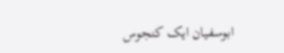ابوسفیان ایک کنجوس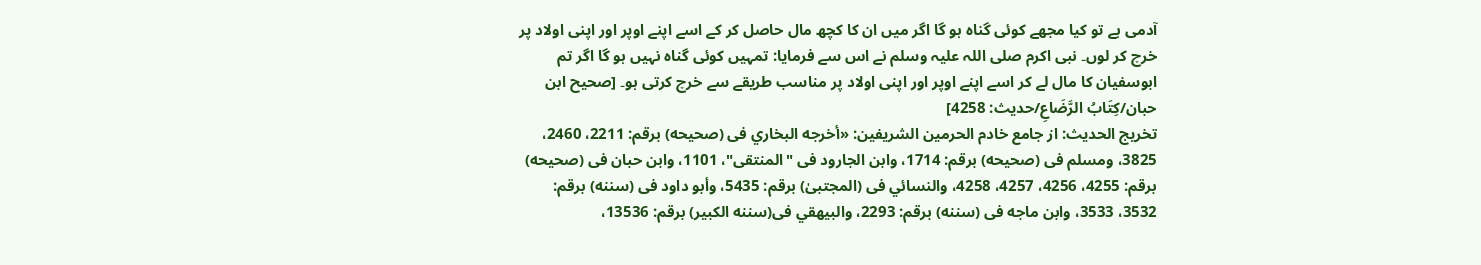آدمی ہے تو کیا مجھے کوئی گناہ ہو گا اگر میں ان کا کچھ مال حاصل کر کے اسے اپنے اوپر اور اپنی اولاد پر خرچ کر لوں۔ نبی اکرم صلی اللہ علیہ وسلم نے اس سے فرمایا: تمہیں کوئی گناہ نہیں ہو گا اگر تم ابوسفیان کا مال لے کر اسے اپنے اوپر اور اپنی اولاد پر مناسب طریقے سے خرچ کرتی ہو۔ [صحیح ابن حبان/كِتَابُ الرَّضَاعِ/حدیث: 4258]
تخریج الحدیث: از جامع خادم الحرمين الشريفين: «أخرجه البخاري فى (صحيحه) برقم: 2211، 2460، 3825، ومسلم فى (صحيحه) برقم: 1714، وابن الجارود فى "المنتقى"، 1101، وابن حبان فى (صحيحه) برقم: 4255، 4256، 4257، 4258، والنسائي فى (المجتبیٰ) برقم: 5435، وأبو داود فى (سننه) برقم: 3532، 3533، وابن ماجه فى (سننه) برقم: 2293، والبيهقي فى(سننه الكبير) برقم: 13536،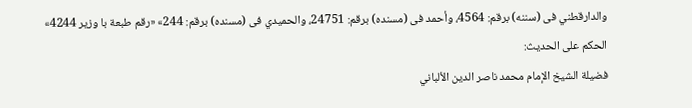والدارقطني فى (سننه) برقم: 4564، وأحمد فى (مسنده) برقم: 24751، والحميدي فى (مسنده) برقم: 244» «رقم طبعة با وزير 4244»
الحكم على الحديث:
فضيلة الشيخ الإمام محمد ناصر الدين الألباني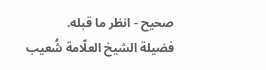صحيح - انظر ما قبله.
فضيلة الشيخ العلّامة شُعيب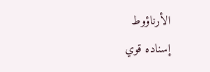الأرناؤوط
إسناده قوي